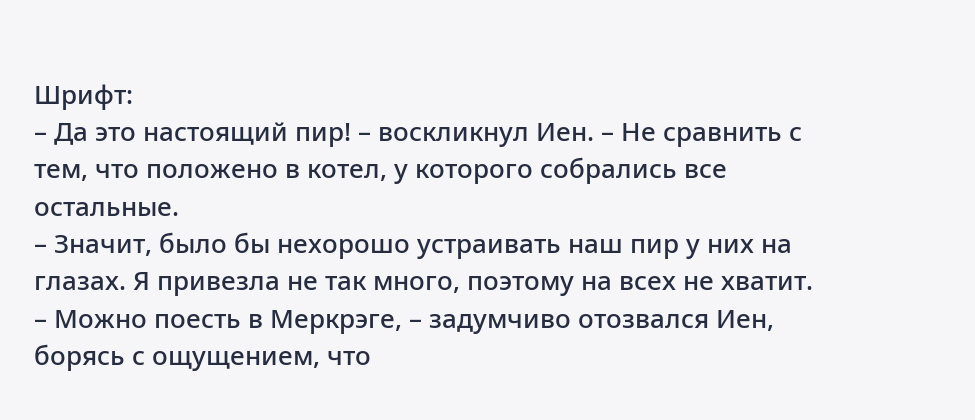Шрифт:
– Да это настоящий пир! – воскликнул Иен. – Не сравнить с тем, что положено в котел, у которого собрались все остальные.
– Значит, было бы нехорошо устраивать наш пир у них на глазах. Я привезла не так много, поэтому на всех не хватит.
– Можно поесть в Меркрэге, – задумчиво отозвался Иен, борясь с ощущением, что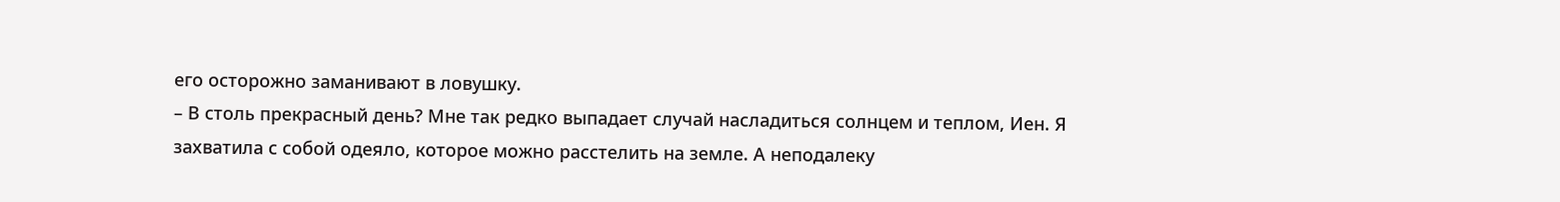его осторожно заманивают в ловушку.
– В столь прекрасный день? Мне так редко выпадает случай насладиться солнцем и теплом, Иен. Я захватила с собой одеяло, которое можно расстелить на земле. А неподалеку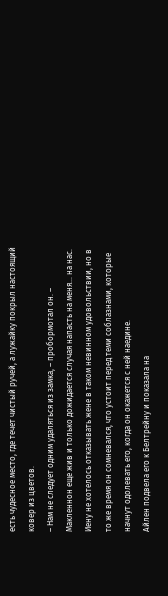есть чудесное место, где течет чистый ручей, а лужайку покрыл настоящий ковер из цветов.
– Нам не следует одним удаляться из замка, – пробормотал он. – Макленнон еще жив и только дожидается случая напасть на меня... на нас.
Иену не хотелось отказывать жене в таком невинном удовольствии, но в то же время он сомневался, что устоит перед теми соблазнами, которые начнут одолевать его, когда он окажется с ней наедине.
Айлен подвела его к Белтрейну и показала на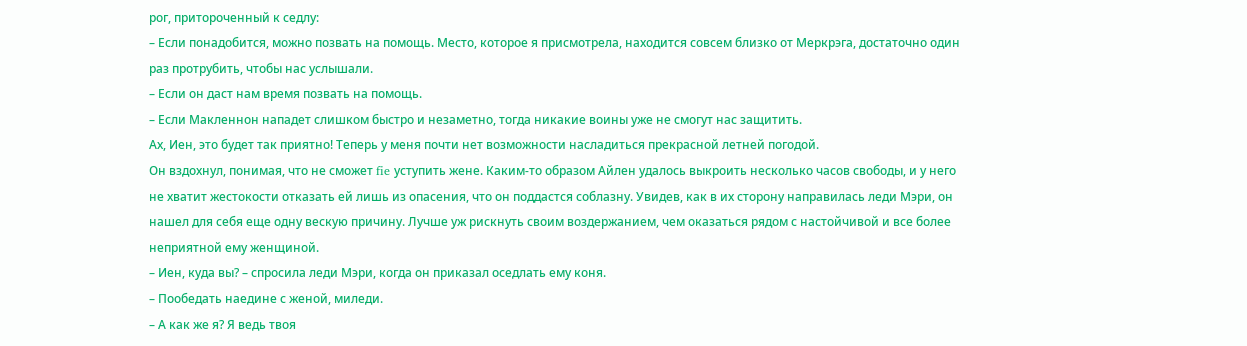рог, притороченный к седлу:
– Если понадобится, можно позвать на помощь. Место, которое я присмотрела, находится совсем близко от Меркрэга, достаточно один раз протрубить, чтобы нас услышали.
– Если он даст нам время позвать на помощь.
– Если Макленнон нападет слишком быстро и незаметно, тогда никакие воины уже не смогут нас защитить.
Ах, Иен, это будет так приятно! Теперь у меня почти нет возможности насладиться прекрасной летней погодой.
Он вздохнул, понимая, что не сможет fie уступить жене. Каким-то образом Айлен удалось выкроить несколько часов свободы, и у него не хватит жестокости отказать ей лишь из опасения, что он поддастся соблазну. Увидев, как в их сторону направилась леди Мэри, он нашел для себя еще одну вескую причину. Лучше уж рискнуть своим воздержанием, чем оказаться рядом с настойчивой и все более неприятной ему женщиной.
– Иен, куда вы? – спросила леди Мэри, когда он приказал оседлать ему коня.
– Пообедать наедине с женой, миледи.
– А как же я? Я ведь твоя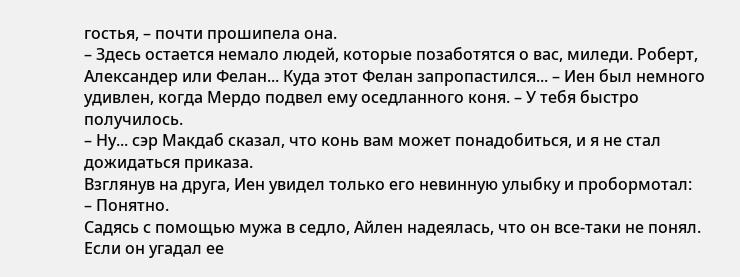гостья, – почти прошипела она.
– Здесь остается немало людей, которые позаботятся о вас, миледи. Роберт, Александер или Фелан... Куда этот Фелан запропастился... – Иен был немного удивлен, когда Мердо подвел ему оседланного коня. – У тебя быстро получилось.
– Ну... сэр Макдаб сказал, что конь вам может понадобиться, и я не стал дожидаться приказа.
Взглянув на друга, Иен увидел только его невинную улыбку и пробормотал:
– Понятно.
Садясь с помощью мужа в седло, Айлен надеялась, что он все-таки не понял. Если он угадал ее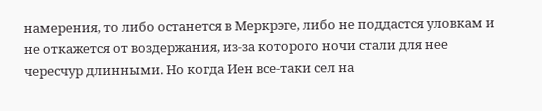намерения, то либо останется в Меркрэге, либо не поддастся уловкам и не откажется от воздержания, из-за которого ночи стали для нее чересчур длинными. Но когда Иен все-таки сел на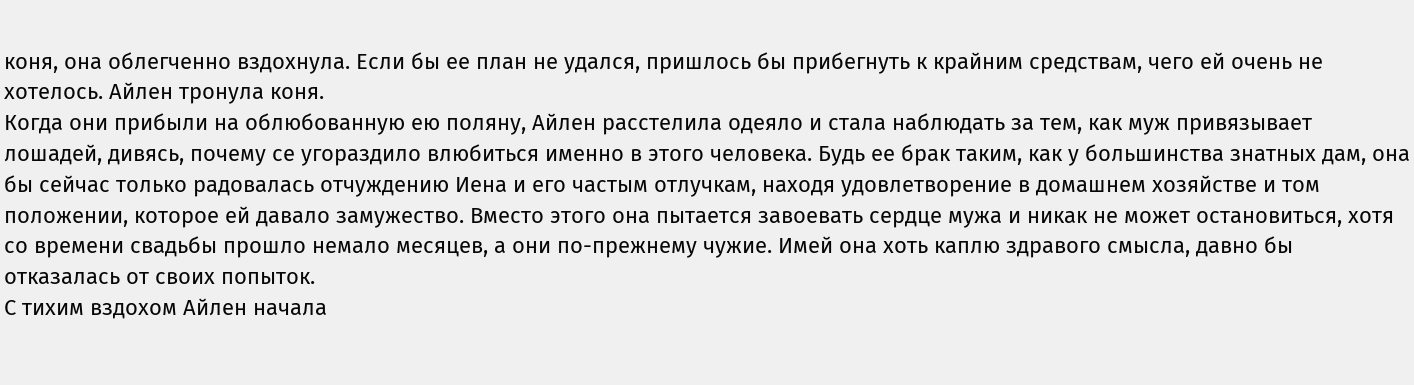коня, она облегченно вздохнула. Если бы ее план не удался, пришлось бы прибегнуть к крайним средствам, чего ей очень не хотелось. Айлен тронула коня.
Когда они прибыли на облюбованную ею поляну, Айлен расстелила одеяло и стала наблюдать за тем, как муж привязывает лошадей, дивясь, почему се угораздило влюбиться именно в этого человека. Будь ее брак таким, как у большинства знатных дам, она бы сейчас только радовалась отчуждению Иена и его частым отлучкам, находя удовлетворение в домашнем хозяйстве и том положении, которое ей давало замужество. Вместо этого она пытается завоевать сердце мужа и никак не может остановиться, хотя со времени свадьбы прошло немало месяцев, а они по-прежнему чужие. Имей она хоть каплю здравого смысла, давно бы отказалась от своих попыток.
С тихим вздохом Айлен начала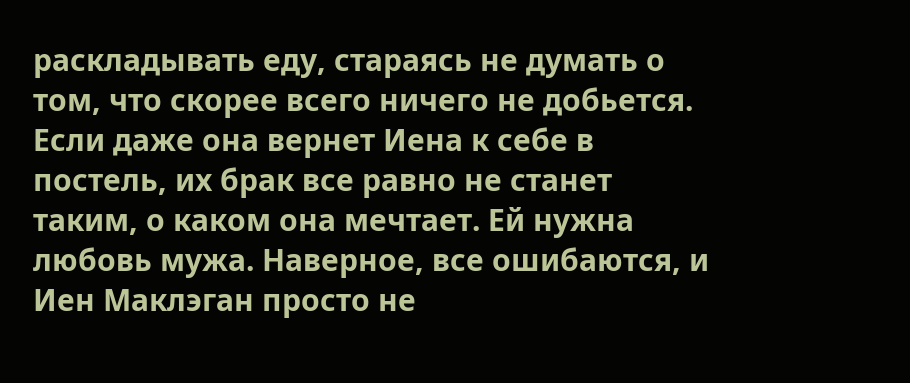раскладывать еду, стараясь не думать о том, что скорее всего ничего не добьется. Если даже она вернет Иена к себе в постель, их брак все равно не станет таким, о каком она мечтает. Ей нужна любовь мужа. Наверное, все ошибаются, и Иен Маклэган просто не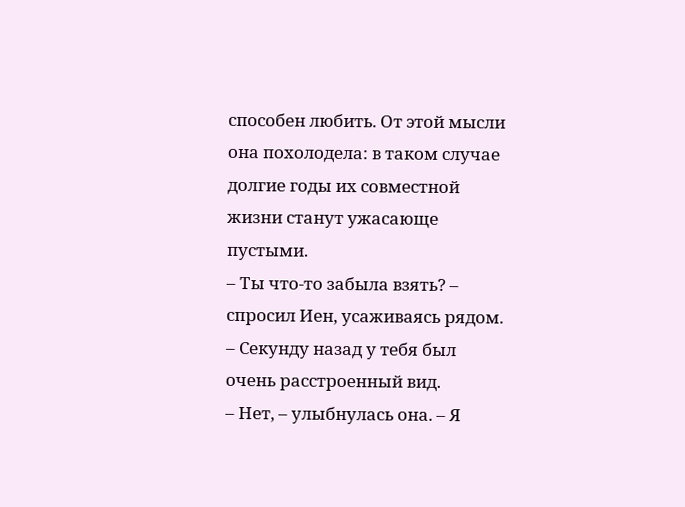способен любить. От этой мысли она похолодела: в таком случае долгие годы их совместной жизни станут ужасающе пустыми.
– Ты что-то забыла взять? – спросил Иен, усаживаясь рядом. – Секунду назад у тебя был очень расстроенный вид.
– Нет, – улыбнулась она. – Я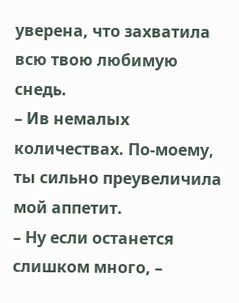уверена, что захватила всю твою любимую снедь.
– Ив немалых количествах. По-моему, ты сильно преувеличила мой аппетит.
– Ну если останется слишком много, –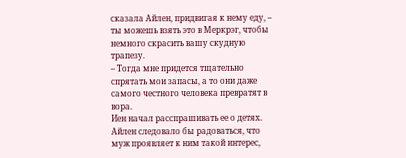сказала Айлен, придвигая к нему еду, – ты можешь взять это в Меркрэг, чтобы немного скрасить вашу скудную трапезу.
– Тогда мне придется тщательно спрятать мои запасы, а то они даже самого честного человека превратят в вора.
Иен начал расспрашивать ее о детях. Айлен следовало бы радоваться, что муж проявляет к ним такой интерес,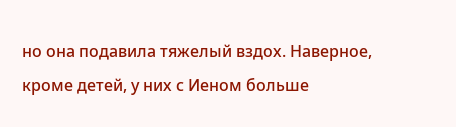но она подавила тяжелый вздох. Наверное, кроме детей, у них с Иеном больше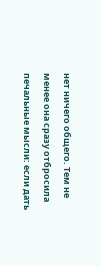нет ничего общего. Тем не менее она сразу отбросила печальные мысли: если дать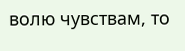волю чувствам, то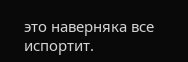это наверняка все испортит.